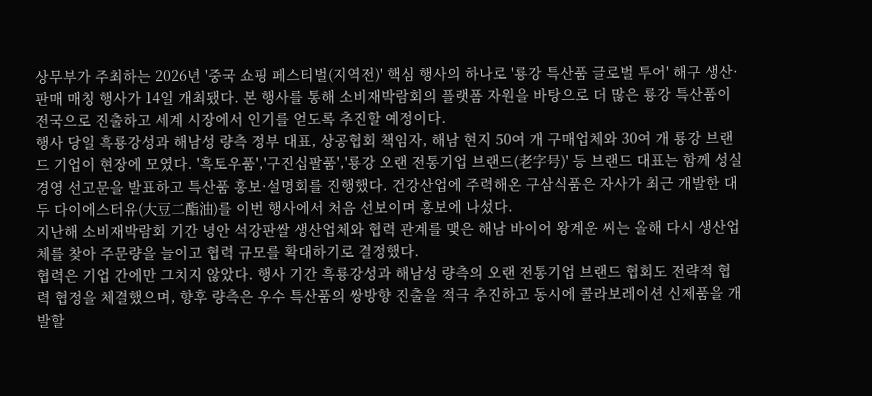상무부가 주최하는 2026년 '중국 쇼핑 페스티벌(지역전)' 핵심 행사의 하나로 '룡강 특산품 글로벌 투어' 해구 생산·판매 매칭 행사가 14일 개최됐다. 본 행사를 통해 소비재박람회의 플랫폼 자원을 바탕으로 더 많은 룡강 특산품이 전국으로 진출하고 세계 시장에서 인기를 얻도록 추진할 예정이다.
행사 당일 흑룡강성과 해남성 량측 정부 대표, 상공협회 책임자, 해남 현지 50여 개 구매업체와 30여 개 룡강 브랜드 기업이 현장에 모였다. '흑토우품','구진십팔품','룡강 오랜 전통기업 브랜드(老字号)' 등 브랜드 대표는 함께 성실 경영 선고문을 발표하고 특산품 홍보·설명회를 진행했다. 건강산업에 주력해온 구삼식품은 자사가 최근 개발한 대두 다이에스터유(大豆二酯油)를 이번 행사에서 처음 선보이며 홍보에 나섰다.
지난해 소비재박람회 기간 녕안 석강판쌀 생산업체와 협력 관계를 맺은 해남 바이어 왕계운 씨는 올해 다시 생산업체를 찾아 주문량을 늘이고 협력 규모를 확대하기로 결정했다.
협력은 기업 간에만 그치지 않았다. 행사 기간 흑룡강성과 해남성 량측의 오랜 전통기업 브랜드 협회도 전략적 협력 협정을 체결했으며, 향후 량측은 우수 특산품의 쌍방향 진출을 적극 추진하고 동시에 콜라보레이션 신제품을 개발할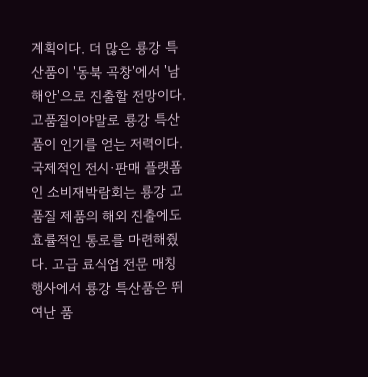계획이다. 더 많은 룡강 특산품이 '동북 곡창'에서 '남해안'으로 진출할 전망이다.
고품질이야말로 룡강 특산품이 인기를 얻는 저력이다. 국제적인 전시·판매 플랫폼인 소비재박람회는 룡강 고품질 제품의 해외 진출에도 효률적인 통로를 마련해줬다. 고급 료식업 전문 매칭 행사에서 룡강 특산품은 뛰여난 품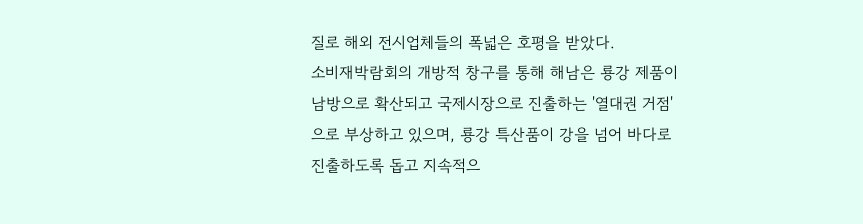질로 해외 전시업체들의 폭넓은 호평을 받았다.
소비재박람회의 개방적 창구를 통해 해남은 룡강 제품이 남방으로 확산되고 국제시장으로 진출하는 '열대권 거점'으로 부상하고 있으며, 룡강 특산품이 강을 넘어 바다로 진출하도록 돕고 지속적으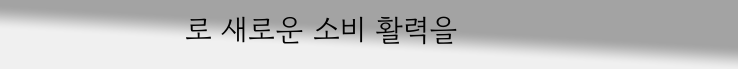로 새로운 소비 활력을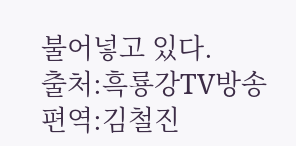불어넣고 있다.
출처:흑룡강TV방송
편역:김철진